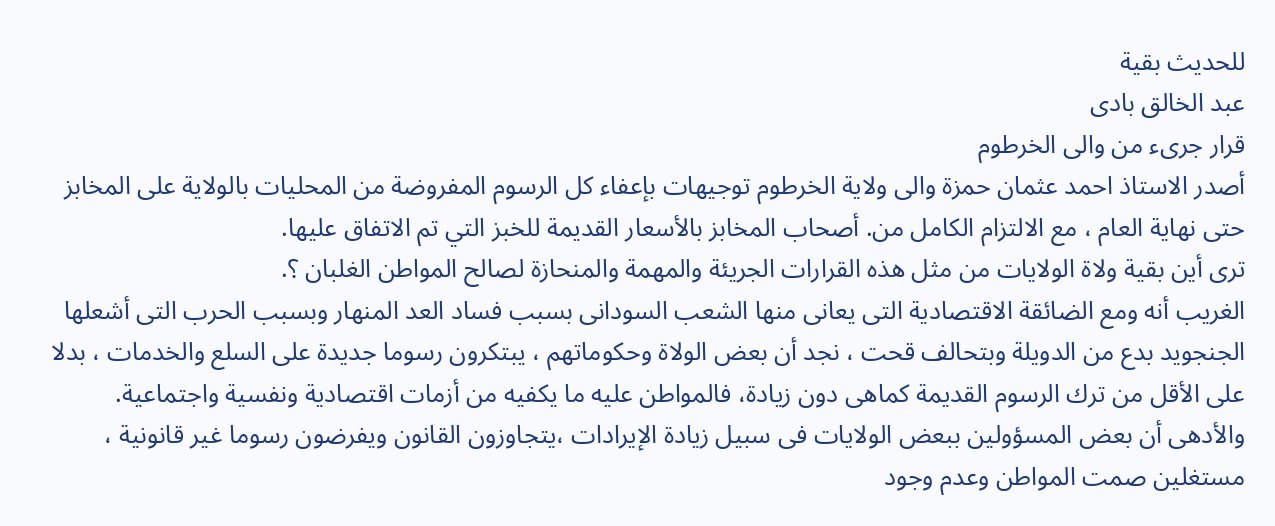للحديث بقية
عبد الخالق بادى
قرار جرىء من والى الخرطوم
أصدر الاستاذ احمد عثمان حمزة والى ولاية الخرطوم توجيهات بإعفاء كل الرسوم المفروضة من المحليات بالولاية على المخابز حتى نهاية العام ، مع الالتزام الكامل من. أصحاب المخابز بالأسعار القديمة للخبز التي تم الاتفاق عليها.
ترى أين بقية ولاة الولايات من مثل هذه القرارات الجريئة والمهمة والمنحازة لصالح المواطن الغلبان ؟.
الغريب أنه ومع الضائقة الاقتصادية التى يعانى منها الشعب السودانى بسبب فساد العد المنهار وبسبب الحرب التى أشعلها الجنجويد بدع من الدويلة وبتحالف قحت ، نجد أن بعض الولاة وحكوماتهم ، يبتكرون رسوما جديدة على السلع والخدمات ، بدلا على الأقل من ترك الرسوم القديمة كماهى دون زيادة، فالمواطن عليه ما يكفيه من أزمات اقتصادية ونفسية واجتماعية.
والأدهى أن بعض المسؤولين ببعض الولايات فى سبيل زيادة الإيرادات ،يتجاوزون القانون ويفرضون رسوما غير قانونية ، مستغلين صمت المواطن وعدم وجود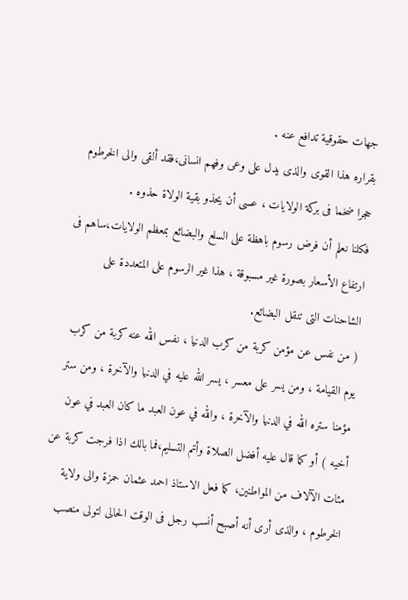جهات حقوقية تدافع عنه .
بقراره هذا القوى والذى يدل على وعى وفهم انسانى،فقد ألقى والى الخرطوم حجرا ضخما فى بركة الولايات ، عسى أن يحذو بقية الولاة حذوه .
فكلنا نعلم أن فرض رسوم باهظة على السلع والبضائع بمعظم الولايات،ساهم فى ارتفاع الأسعار بصورة غير مسبوقة ، هذا غير الرسوم على المتعددة على الشاحنات التى تنقل البضائع.
( من نفس عن مؤمن كربة من كرب الدنيا ، نفس الله عنه كربة من كرب يوم القيامة ، ومن يسر على معسر ، يسر الله عليه في الدنيا والآخرة ، ومن ستر مؤمنا ستره الله في الدنيا والآخرة ، والله في عون العبد ما كان العبد في عون أخيه ) أو كما قال عليه أفضل الصلاة وأتم التسليم،فما بالك اذا فرجت كربة عن مئات الآلاف من المواطنين، كما فعل الاستاذ احمد عثمان حمزة والى ولاية الخرطوم ، والذى أرى أنه أصبح أنسب رجل فى الوقت الحالى لتولى منصب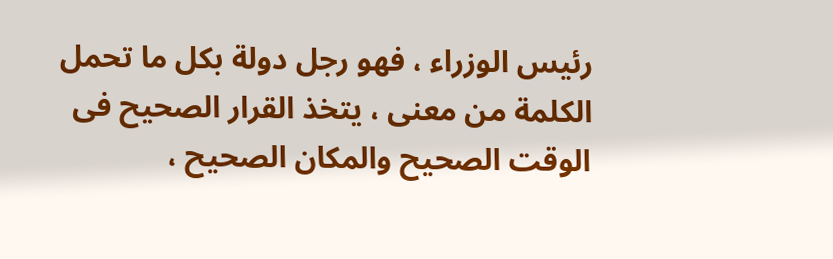رئيس الوزراء ، فهو رجل دولة بكل ما تحمل الكلمة من معنى ، يتخذ القرار الصحيح فى الوقت الصحيح والمكان الصحيح ،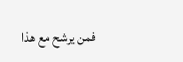فمن يرشح مع هذا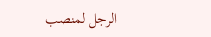الرجل لمنصب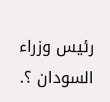رئيس وزراء السودان ؟.